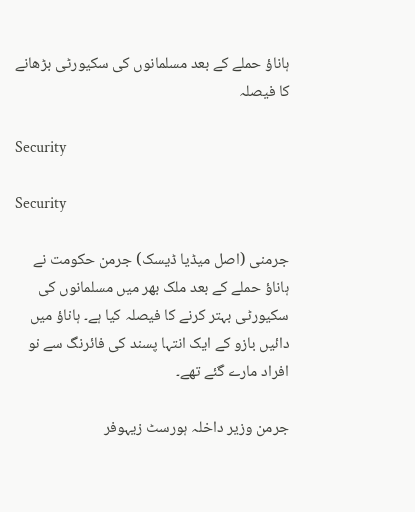ہاناؤ حملے کے بعد مسلمانوں کی سکیورٹی بڑھانے کا فیصلہ

Security

Security

جرمنی (اصل میڈیا ڈیسک) جرمن حکومت نے ہاناؤ حملے کے بعد ملک بھر میں مسلمانوں کی سکیورٹی بہتر کرنے کا فیصلہ کیا ہے۔ ہاناؤ میں دائیں بازو کے ایک انتہا پسند کی فائرنگ سے نو افراد مارے گئے تھے۔

جرمن وزیر داخلہ ہورسٹ زیہوفر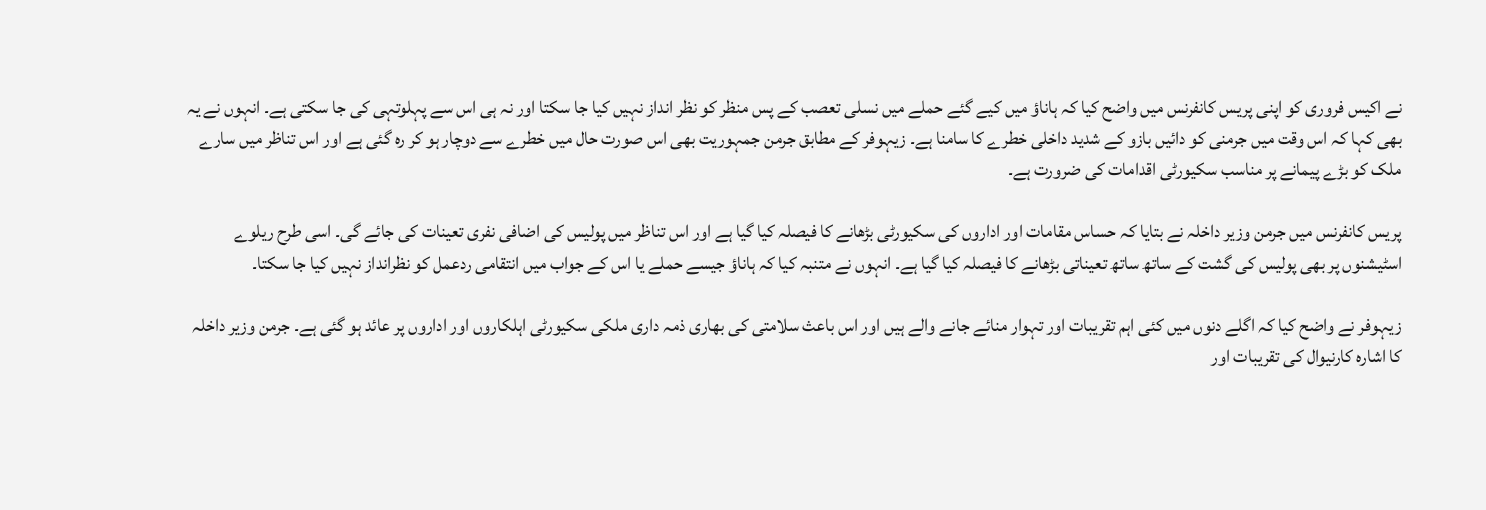نے اکیس فروری کو اپنی پریس کانفرنس میں واضح کیا کہ ہاناؤ میں کیے گئے حملے میں نسلی تعصب کے پس منظر کو نظر انداز نہیں کیا جا سکتا اور نہ ہی اس سے پہلوتہی کی جا سکتی ہے۔ انہوں نے یہ بھی کہا کہ اس وقت میں جرمنی کو دائیں بازو کے شدید داخلی خطرے کا سامنا ہے۔ زیہوفر کے مطابق جرمن جمہوریت بھی اس صورت حال میں خطرے سے دوچار ہو کر رہ گئی ہے اور اس تناظر میں سارے ملک کو بڑے پیمانے پر مناسب سکیورٹی اقدامات کی ضرورت ہے۔

پریس کانفرنس میں جرمن وزیر داخلہ نے بتایا کہ حساس مقامات اور اداروں کی سکیورٹی بڑھانے کا فیصلہ کیا گیا ہے اور اس تناظر میں پولیس کی اضافی نفری تعینات کی جائے گی۔ اسی طرح ریلوے اسٹیشنوں پر بھی پولیس کی گشت کے ساتھ ساتھ تعیناتی بڑھانے کا فیصلہ کیا گیا ہے۔ انہوں نے متنبہ کیا کہ ہاناؤ جیسے حملے یا اس کے جواب میں انتقامی ردعمل کو نظرانداز نہیں کیا جا سکتا۔

زیہوفر نے واضح کیا کہ اگلے دنوں میں کئی اہم تقریبات اور تہوار منائے جانے والے ہیں اور اس باعث سلامتی کی بھاری ذمہ داری ملکی سکیورٹی اہلکاروں اور اداروں پر عائد ہو گئی ہے۔ جرمن وزیر داخلہ کا اشارہ کارنیوال کی تقریبات اور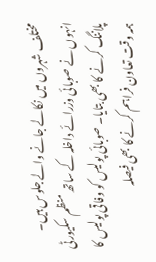مختلف شہروں میں نکالے جانے والے جلوس ہیں۔ انہوں نے صوبائی وزرائے داخلہ کے ساتھ منظم سکیورٹی پلاننگ کرنے کا بھی بتایا۔ صوبائی پولیس کو وفاقی پولیس کا ہمہ وقت تعاون فراہم کرنے کا بھی فیصلہ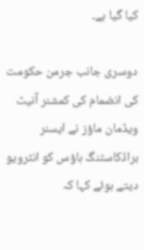کیا گیا ہے۔

دوسری جانب جرمن حکومت کی انضمام کی کمشنر آنیٹ ویڈمان ماؤز نے ایسنر براڈکاسٹنگ ہاؤس کو انٹرویو دیتے ہوئے کہا کہ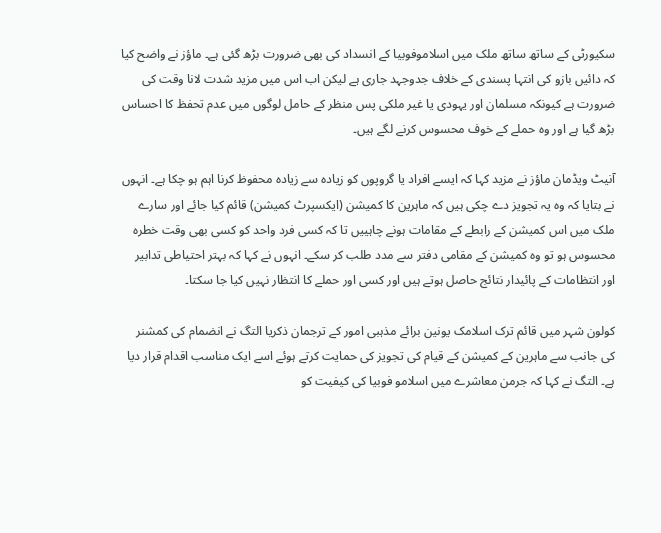سکیورٹی کے ساتھ ساتھ ملک میں اسلاموفوبیا کے انسداد کی بھی ضرورت بڑھ گئی ہے۔ ماؤز نے واضح کیا کہ دائیں بازو کی انتہا پسندی کے خلاف جدوجہد جاری ہے لیکن اب اس میں مزید شدت لانا وقت کی ضرورت ہے کیونکہ مسلمان اور یہودی یا غیر ملکی پس منظر کے حامل لوگوں میں عدم تحفظ کا احساس بڑھ گیا ہے اور وہ حملے کے خوف محسوس کرنے لگے ہیں۔

آنیٹ ویڈمان ماؤز نے مزید کہا کہ ایسے افراد یا گروپوں کو زیادہ سے زیادہ محفوظ کرنا اہم ہو چکا ہے۔ انہوں نے بتایا کہ وہ یہ تجویز دے چکی ہیں کہ ماہرین کا کمیشن (ایکسپرٹ کمیشن) قائم کیا جائے اور سارے ملک میں اس کمیشن کے رابطے کے مقامات ہونے چاہییں تا کہ کسی فرد واحد کو کسی بھی وقت خطرہ محسوس ہو تو وہ کمیشن کے مقامی دفتر سے مدد طلب کر سکے۔ انہوں نے کہا کہ بہتر احتیاطی تدابیر اور انتظامات کے پائیدار نتائج حاصل ہوتے ہیں اور کسی اور حملے کا انتظار نہیں کیا جا سکتا۔

کولون شہر میں قائم ترک اسلامک یونین برائے مذہبی امور کے ترجمان ذکریا التگ نے انضمام کی کمشنر کی جانب سے ماہرین کے کمیشن کے قیام کی تجویز کی حمایت کرتے ہوئے اسے ایک مناسب اقدام قرار دیا ہے۔ التگ نے کہا کہ جرمن معاشرے میں اسلامو فوبیا کی کیفیت کو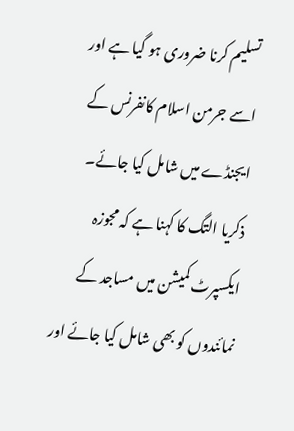تسلیم کرنا ضروری ہو گیا ہے اور اسے جرمن اسلام کانفرنس کے ایجنڈے میں شامل کیا جائے۔ ذکریا التگ کا کہنا ہے کہ مجوزہ ایکسپرٹ کمیشن میں مساجد کے نمائندوں کو بھی شامل کیا جائے اور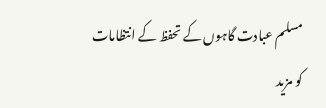مسلم عبادت گاہوں کے تحفظ کے انتظامات کو مزید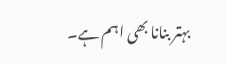بہتر بنانا بھی اہم ہے۔